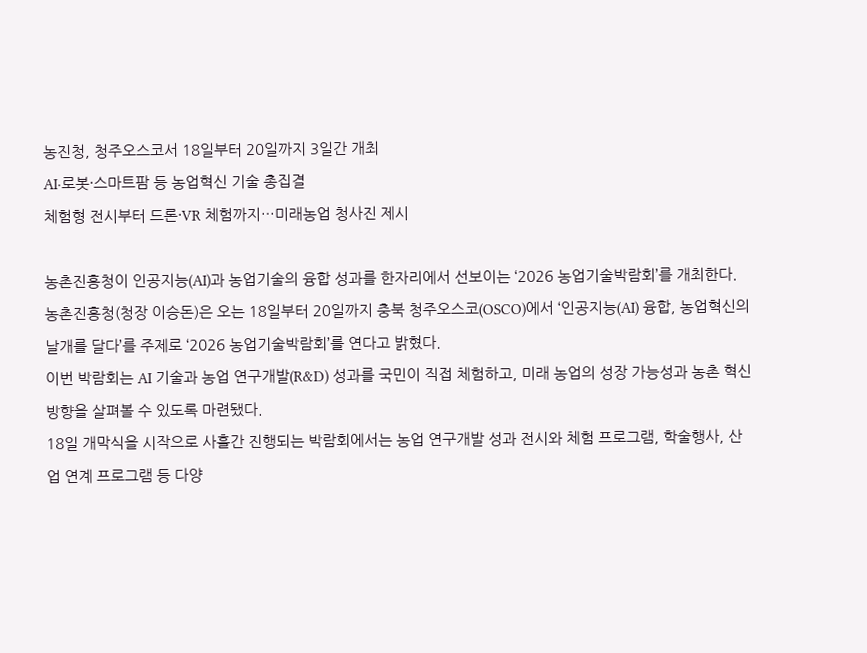농진청, 청주오스코서 18일부터 20일까지 3일간 개최
AI·로봇·스마트팜 등 농업혁신 기술 총집결
체험형 전시부터 드론·VR 체험까지…미래농업 청사진 제시

농촌진흥청이 인공지능(AI)과 농업기술의 융합 성과를 한자리에서 선보이는 ‘2026 농업기술박람회’를 개최한다.
농촌진흥청(청장 이승돈)은 오는 18일부터 20일까지 충북 청주오스코(OSCO)에서 ‘인공지능(AI) 융합, 농업혁신의 날개를 달다’를 주제로 ‘2026 농업기술박람회’를 연다고 밝혔다.
이번 박람회는 AI 기술과 농업 연구개발(R&D) 성과를 국민이 직접 체험하고, 미래 농업의 성장 가능성과 농촌 혁신 방향을 살펴볼 수 있도록 마련됐다.
18일 개막식을 시작으로 사흘간 진행되는 박람회에서는 농업 연구개발 성과 전시와 체험 프로그램, 학술행사, 산업 연계 프로그램 등 다양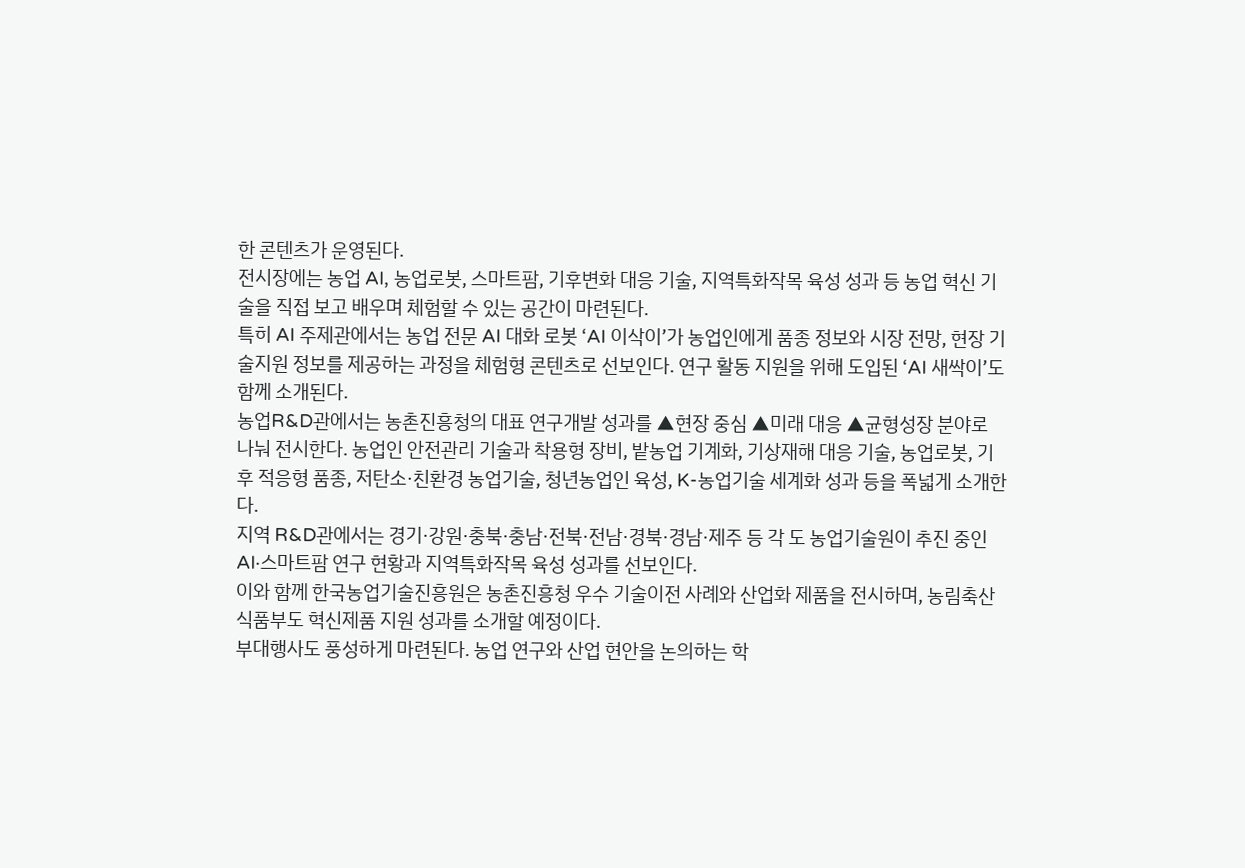한 콘텐츠가 운영된다.
전시장에는 농업 AI, 농업로봇, 스마트팜, 기후변화 대응 기술, 지역특화작목 육성 성과 등 농업 혁신 기술을 직접 보고 배우며 체험할 수 있는 공간이 마련된다.
특히 AI 주제관에서는 농업 전문 AI 대화 로봇 ‘AI 이삭이’가 농업인에게 품종 정보와 시장 전망, 현장 기술지원 정보를 제공하는 과정을 체험형 콘텐츠로 선보인다. 연구 활동 지원을 위해 도입된 ‘AI 새싹이’도 함께 소개된다.
농업R&D관에서는 농촌진흥청의 대표 연구개발 성과를 ▲현장 중심 ▲미래 대응 ▲균형성장 분야로 나눠 전시한다. 농업인 안전관리 기술과 착용형 장비, 밭농업 기계화, 기상재해 대응 기술, 농업로봇, 기후 적응형 품종, 저탄소·친환경 농업기술, 청년농업인 육성, K-농업기술 세계화 성과 등을 폭넓게 소개한다.
지역 R&D관에서는 경기·강원·충북·충남·전북·전남·경북·경남·제주 등 각 도 농업기술원이 추진 중인 AI·스마트팜 연구 현황과 지역특화작목 육성 성과를 선보인다.
이와 함께 한국농업기술진흥원은 농촌진흥청 우수 기술이전 사례와 산업화 제품을 전시하며, 농림축산식품부도 혁신제품 지원 성과를 소개할 예정이다.
부대행사도 풍성하게 마련된다. 농업 연구와 산업 현안을 논의하는 학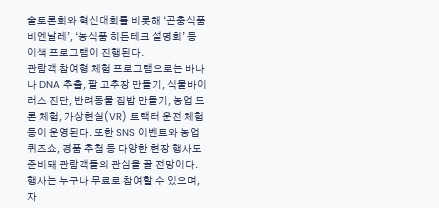술토론회와 혁신대회를 비롯해 ‘곤충식품 비엔날레’, ‘농식품 히든테크 설명회’ 등 이색 프로그램이 진행된다.
관람객 참여형 체험 프로그램으로는 바나나 DNA 추출, 팥 고추장 만들기, 식물바이러스 진단, 반려동물 집밥 만들기, 농업 드론 체험, 가상현실(VR) 트랙터 운전 체험 등이 운영된다. 또한 SNS 이벤트와 농업 퀴즈쇼, 경품 추첨 등 다양한 현장 행사도 준비돼 관람객들의 관심을 끌 전망이다.
행사는 누구나 무료로 참여할 수 있으며, 자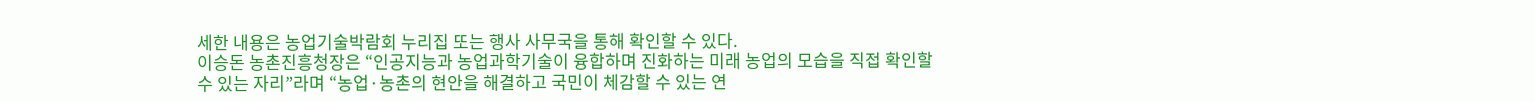세한 내용은 농업기술박람회 누리집 또는 행사 사무국을 통해 확인할 수 있다.
이승돈 농촌진흥청장은 “인공지능과 농업과학기술이 융합하며 진화하는 미래 농업의 모습을 직접 확인할 수 있는 자리”라며 “농업·농촌의 현안을 해결하고 국민이 체감할 수 있는 연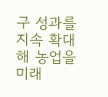구 성과를 지속 확대해 농업을 미래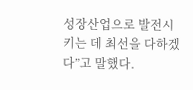성장산업으로 발전시키는 데 최선을 다하겠다”고 말했다.